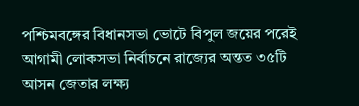পশ্চিমবঙ্গের বিধানসভা ভোটে বিপুল জয়ের পরেই আগামী লোকসভা নির্বাচনে রাজ্যের অন্তত ৩৫টি আসন জেতার লক্ষ্য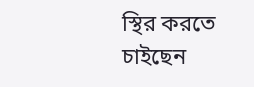স্থির করতে চাইছেন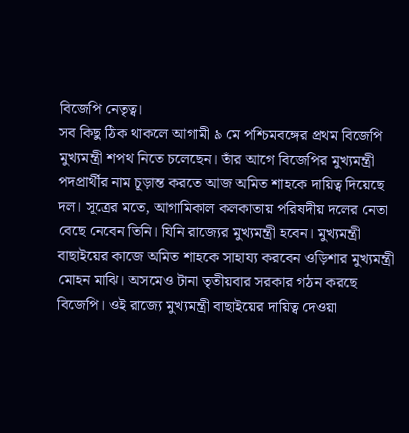বিজেপি নেতৃত্ব।
সব কিছু ঠিক থাকলে আগামী ৯ মে পশ্চিমবঙ্গের প্রথম বিজেপি মুখ্যমন্ত্রী শপথ নিতে চলেছেন। তাঁর আগে বিজেপির মুখ্যমন্ত্রী পদপ্রার্থীর নাম চূড়ান্ত করতে আজ অমিত শাহকে দায়িত্ব দিয়েছে দল। সূত্রের মতে, আগামিকাল কলকাতায় পরিষদীয় দলের নেতা বেছে নেবেন তিনি। যিনি রাজ্যের মুখ্যমন্ত্রী হবেন। মুখ্যমন্ত্রী বাছাইয়ের কাজে অমিত শাহকে সাহায্য করবেন ওড়িশার মুখ্যমন্ত্রী মোহন মাঝি। অসমেও টানা তৃতীয়বার সরকার গঠন করছে বিজেপি। ওই রাজ্যে মুখ্যমন্ত্রী বাছাইয়ের দায়িত্ব দেওয়া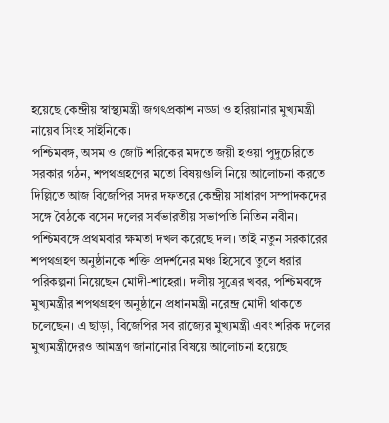হয়েছে কেন্দ্রীয় স্বাস্থ্যমন্ত্রী জগৎপ্রকাশ নড্ডা ও হরিয়ানার মুখ্যমন্ত্রী নায়েব সিংহ সাইনিকে।
পশ্চিমবঙ্গ, অসম ও জোট শরিকের মদতে জয়ী হওয়া পুদুচেরিতে সরকার গঠন, শপথগ্রহণের মতো বিষয়গুলি নিয়ে আলোচনা করতে দিল্লিতে আজ বিজেপির সদর দফতরে কেন্দ্রীয় সাধারণ সম্পাদকদের সঙ্গে বৈঠকে বসেন দলের সর্বভারতীয় সভাপতি নিতিন নবীন। পশ্চিমবঙ্গে প্রথমবার ক্ষমতা দখল করেছে দল। তাই নতুন সরকারের শপথগ্রহণ অনুষ্ঠানকে শক্তি প্রদর্শনের মঞ্চ হিসেবে তুলে ধরার পরিকল্পনা নিয়েছেন মোদী-শাহেরা। দলীয় সূত্রের খবর, পশ্চিমবঙ্গে মুখ্যমন্ত্রীর শপথগ্রহণ অনুষ্ঠানে প্রধানমন্ত্রী নরেন্দ্র মোদী থাকতে চলেছেন। এ ছাড়া, বিজেপির সব রাজ্যের মুখ্যমন্ত্রী এবং শরিক দলের মুখ্যমন্ত্রীদেরও আমন্ত্রণ জানানোর বিষয়ে আলোচনা হয়েছে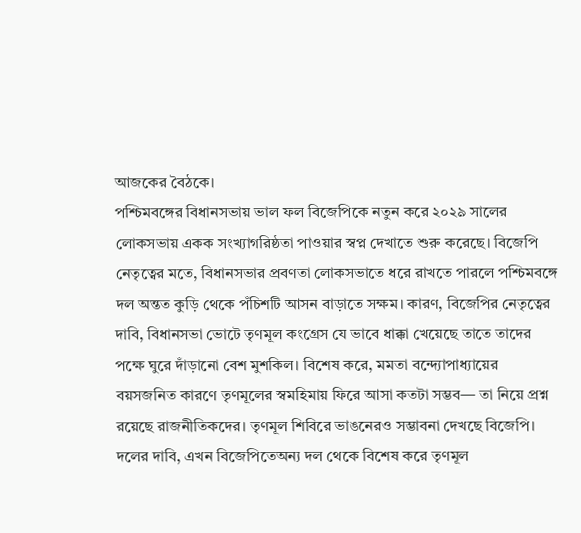আজকের বৈঠকে।
পশ্চিমবঙ্গের বিধানসভায় ভাল ফল বিজেপিকে নতুন করে ২০২৯ সালের লোকসভায় একক সংখ্যাগরিষ্ঠতা পাওয়ার স্বপ্ন দেখাতে শুরু করেছে। বিজেপি নেতৃত্বের মতে, বিধানসভার প্রবণতা লোকসভাতে ধরে রাখতে পারলে পশ্চিমবঙ্গে দল অন্তত কুড়ি থেকে পঁচিশটি আসন বাড়াতে সক্ষম। কারণ, বিজেপির নেতৃত্বের দাবি, বিধানসভা ভোটে তৃণমূল কংগ্রেস যে ভাবে ধাক্কা খেয়েছে তাতে তাদের পক্ষে ঘুরে দাঁড়ানো বেশ মুশকিল। বিশেষ করে, মমতা বন্দ্যোপাধ্যায়ের বয়সজনিত কারণে তৃণমূলের স্বমহিমায় ফিরে আসা কতটা সম্ভব— তা নিয়ে প্রশ্ন রয়েছে রাজনীতিকদের। তৃণমূল শিবিরে ভাঙনেরও সম্ভাবনা দেখছে বিজেপি। দলের দাবি, এখন বিজেপিতেঅন্য দল থেকে বিশেষ করে তৃণমূল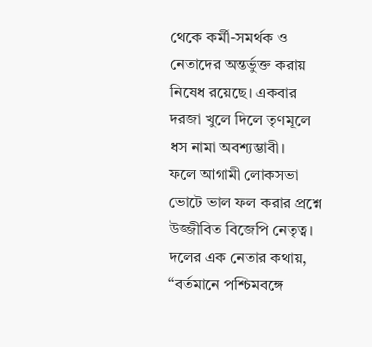থেকে কর্মী-সমর্থক ও নেতাদের অন্তর্ভুক্ত করায় নিষেধ রয়েছে। একবার দরজা খুলে দিলে তৃণমূলে ধস নামা অবশ্যম্ভাবী।
ফলে আগামী লোকসভা ভোটে ভাল ফল করার প্রশ্নে উজ্জীবিত বিজেপি নেতৃত্ব। দলের এক নেতার কথায়, ‘‘বর্তমানে পশ্চিমবঙ্গে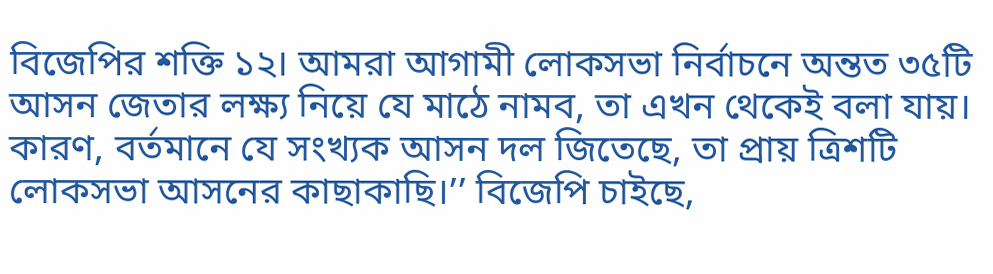বিজেপির শক্তি ১২। আমরা আগামী লোকসভা নির্বাচনে অন্তত ৩৫টি আসন জেতার লক্ষ্য নিয়ে যে মাঠে নামব, তা এখন থেকেই বলা যায়। কারণ, বর্তমানে যে সংখ্যক আসন দল জিতেছে, তা প্রায় ত্রিশটি লোকসভা আসনের কাছাকাছি।’’ বিজেপি চাইছে,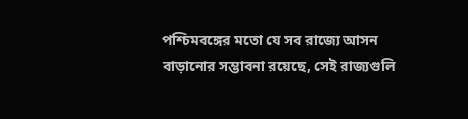পশ্চিমবঙ্গের মতো যে সব রাজ্যে আসন বাড়ানোর সম্ভাবনা রয়েছে, সেই রাজ্যগুলি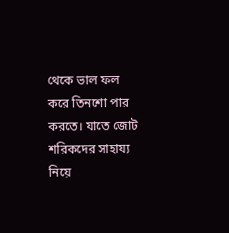থেকে ভাল ফল করে তিনশো পার করতে। যাতে জোট শরিকদের সাহায্য নিয়ে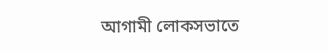আগামী লোকসভাতে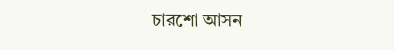চারশো আসন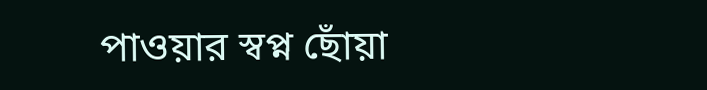পাওয়ার স্বপ্ন ছোঁয়া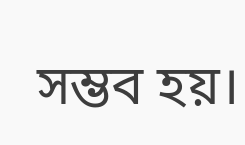সম্ভব হয়।